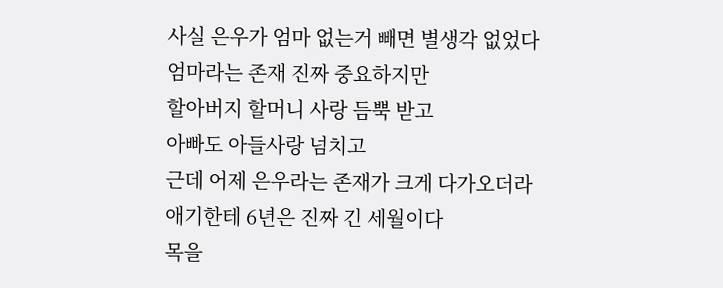사실 은우가 엄마 없는거 빼면 별생각 없었다
엄마라는 존재 진짜 중요하지만
할아버지 할머니 사랑 듬뿍 받고
아빠도 아들사랑 넘치고
근데 어제 은우라는 존재가 크게 다가오더라
애기한테 6년은 진짜 긴 세월이다
목을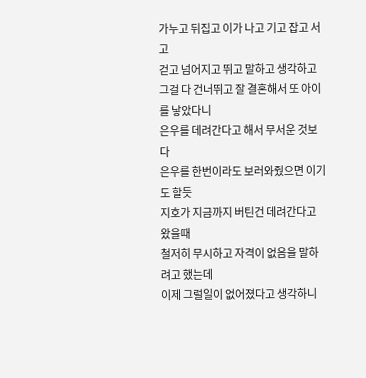가누고 뒤집고 이가 나고 기고 잡고 서고
걷고 넘어지고 뛰고 말하고 생각하고
그걸 다 건너뛰고 잘 결혼해서 또 아이를 낳았다니
은우를 데려간다고 해서 무서운 것보다
은우를 한번이라도 보러와줬으면 이기도 할듯
지호가 지금까지 버틴건 데려간다고 왔을때
철저히 무시하고 자격이 없음을 말하려고 했는데
이제 그럴일이 없어졌다고 생각하니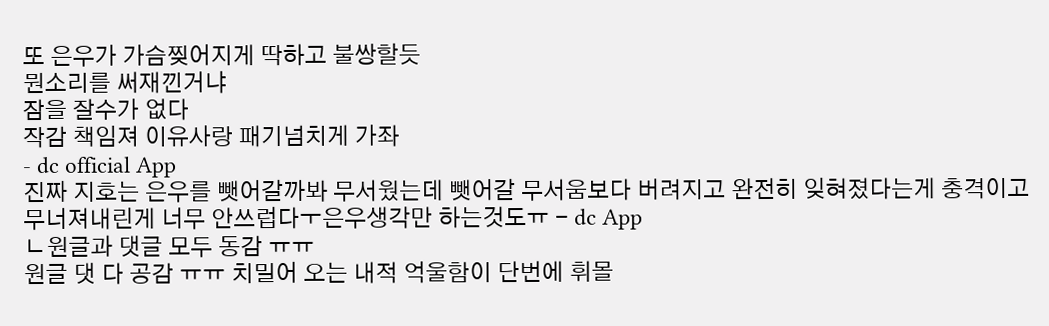또 은우가 가슴찢어지게 딱하고 불쌍할듯
뭔소리를 써재낀거냐
잠을 잘수가 없다
작감 책임져 이유사랑 패기넘치게 가좌
- dc official App
진짜 지호는 은우를 뺏어갈까봐 무서웠는데 뺏어갈 무서움보다 버려지고 완전히 잊혀졌다는게 충격이고 무너져내린게 너무 안쓰럽다ㅜ은우생각만 하는것도ㅠ - dc App
ㄴ원글과 댓글 모두 동감 ㅠㅠ
원글 댓 다 공감 ㅠㅠ 치밀어 오는 내적 억울함이 단번에 휘몰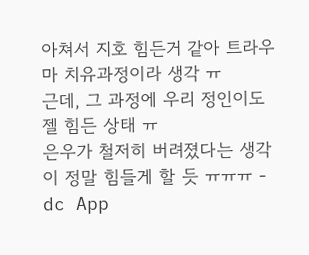아쳐서 지호 힘든거 같아 트라우마 치유과정이라 생각 ㅠ
근데, 그 과정에 우리 정인이도 젤 힘든 상태 ㅠ
은우가 철저히 버려졌다는 생각이 정말 힘들게 할 듯 ㅠㅠㅠ - dc App